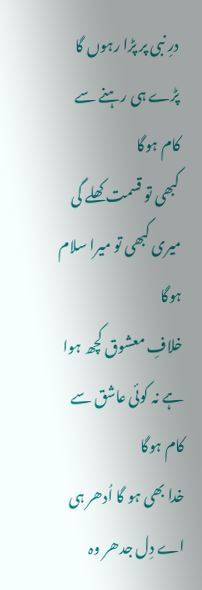درِ نبی پر پڑا رہوں گا پڑے ہی رہنے سے کام ہوگا
کبھی تو قسمت کھلے گی میری کبھی تو میرا سلام ہوگا
خلافِ معشوق کچھ ہوا ہے نہ کوئی عاشق سے کام ہوگا
خدا بھی ہو گا اُدھر ہی اے دِل جدھر وہ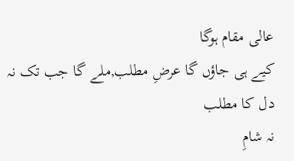عالی مقام ہوگا
کیے ہی جاؤں گا عرضِ مطلب,ملے گا جب تک نہ دل کا مطلب
نہ شامِ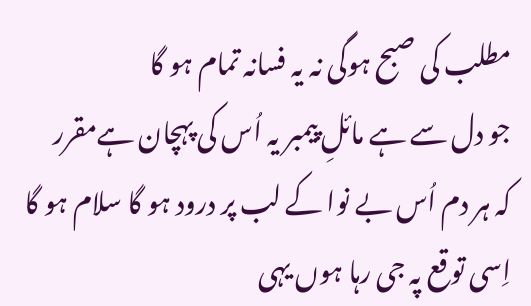مطلب کی صبح ہوگی نہ یہ فسانہ تمام ہو گا
جو دل سے ہے مائلِ پیمبر یہ اُس کی پہچان ہےمقرر
کہ ہر دم اُس بے نوا کے لب پر درود ہو گا سلام ہو گا
اِسی توقع پہ جی رہا ہوں یہی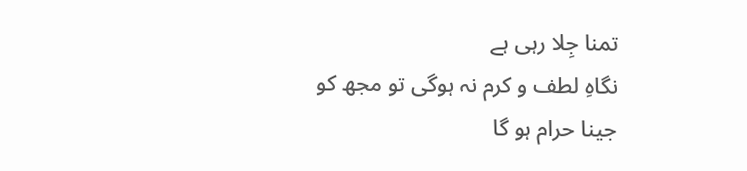تمنا جِلا رہی ہے
نگاہِ لطف و کرم نہ ہوگی تو مجھ کو جینا حرام ہو گا